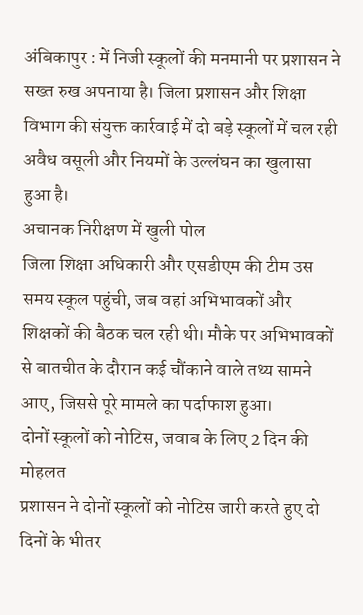अंबिकापुर : में निजी स्कूलों की मनमानी पर प्रशासन ने सख्त रुख अपनाया है। जिला प्रशासन और शिक्षा विभाग की संयुक्त कार्रवाई में दो बड़े स्कूलों में चल रही अवैध वसूली और नियमों के उल्लंघन का खुलासा हुआ है।
अचानक निरीक्षण में खुली पोल
जिला शिक्षा अधिकारी और एसडीएम की टीम उस समय स्कूल पहुंची, जब वहां अभिभावकों और शिक्षकों की बैठक चल रही थी। मौके पर अभिभावकों से बातचीत के दौरान कई चौंकाने वाले तथ्य सामने आए, जिससे पूरे मामले का पर्दाफाश हुआ।
दोनों स्कूलों को नोटिस, जवाब के लिए 2 दिन की मोहलत
प्रशासन ने दोनों स्कूलों को नोटिस जारी करते हुए दो दिनों के भीतर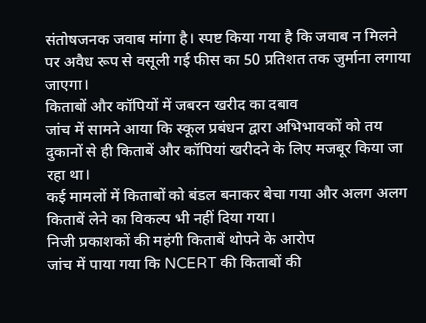संतोषजनक जवाब मांगा है। स्पष्ट किया गया है कि जवाब न मिलने पर अवैध रूप से वसूली गई फीस का 50 प्रतिशत तक जुर्माना लगाया जाएगा।
किताबों और कॉपियों में जबरन खरीद का दबाव
जांच में सामने आया कि स्कूल प्रबंधन द्वारा अभिभावकों को तय दुकानों से ही किताबें और कॉपियां खरीदने के लिए मजबूर किया जा रहा था।
कई मामलों में किताबों को बंडल बनाकर बेचा गया और अलग अलग किताबें लेने का विकल्प भी नहीं दिया गया।
निजी प्रकाशकों की महंगी किताबें थोपने के आरोप
जांच में पाया गया कि NCERT की किताबों की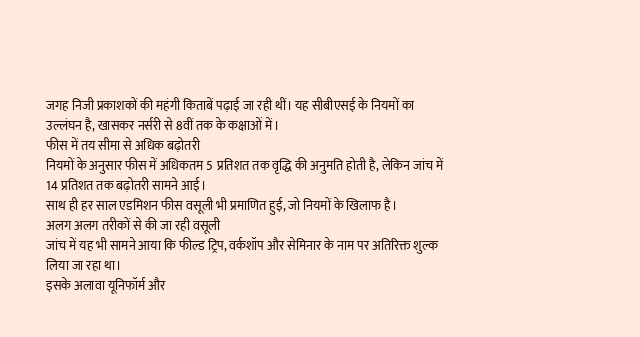जगह निजी प्रकाशकों की महंगी किताबें पढ़ाई जा रही थीं। यह सीबीएसई के नियमों का उल्लंघन है, खासकर नर्सरी से 8वीं तक के कक्षाओं में।
फीस में तय सीमा से अधिक बढ़ोतरी
नियमों के अनुसार फीस में अधिकतम 5 प्रतिशत तक वृद्धि की अनुमति होती है, लेकिन जांच में 14 प्रतिशत तक बढ़ोतरी सामने आई।
साथ ही हर साल एडमिशन फीस वसूली भी प्रमाणित हुई, जो नियमों के खिलाफ है।
अलग अलग तरीकों से की जा रही वसूली
जांच में यह भी सामने आया कि फील्ड ट्रिप, वर्कशॉप और सेमिनार के नाम पर अतिरिक्त शुल्क लिया जा रहा था।
इसके अलावा यूनिफॉर्म और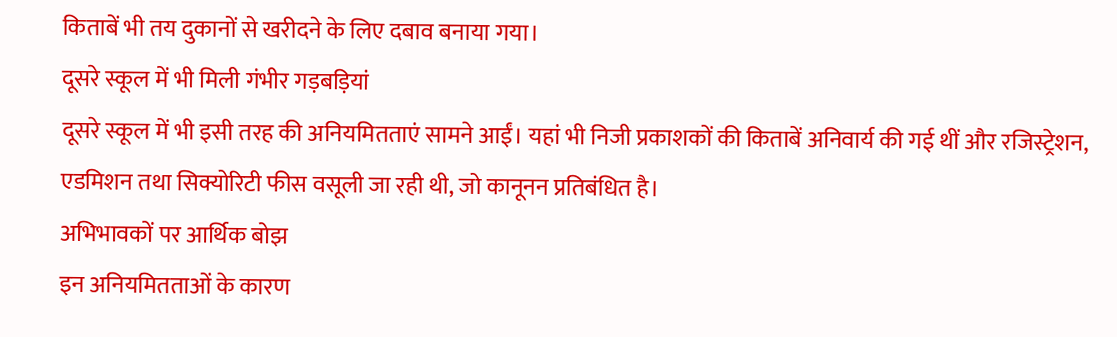किताबें भी तय दुकानों से खरीदने के लिए दबाव बनाया गया।
दूसरे स्कूल में भी मिली गंभीर गड़बड़ियां
दूसरे स्कूल में भी इसी तरह की अनियमितताएं सामने आईं। यहां भी निजी प्रकाशकों की किताबें अनिवार्य की गई थीं और रजिस्ट्रेशन, एडमिशन तथा सिक्योरिटी फीस वसूली जा रही थी, जो कानूनन प्रतिबंधित है।
अभिभावकों पर आर्थिक बोझ
इन अनियमितताओं के कारण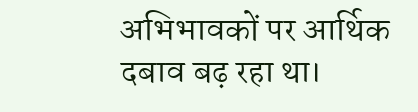अभिभावकों पर आर्थिक दबाव बढ़ रहा था।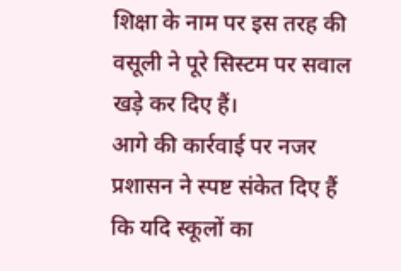शिक्षा के नाम पर इस तरह की वसूली ने पूरे सिस्टम पर सवाल खड़े कर दिए हैं।
आगे की कार्रवाई पर नजर
प्रशासन ने स्पष्ट संकेत दिए हैं कि यदि स्कूलों का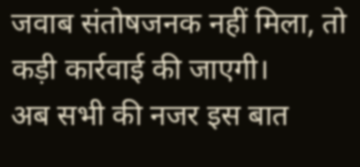जवाब संतोषजनक नहीं मिला, तो कड़ी कार्रवाई की जाएगी।
अब सभी की नजर इस बात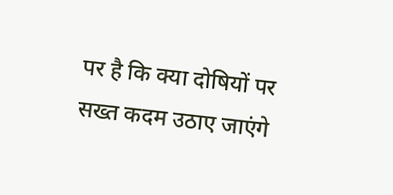पर है कि क्या दोषियों पर सख्त कदम उठाए जाएंगे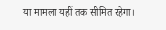या मामला यहीं तक सीमित रहेगा।